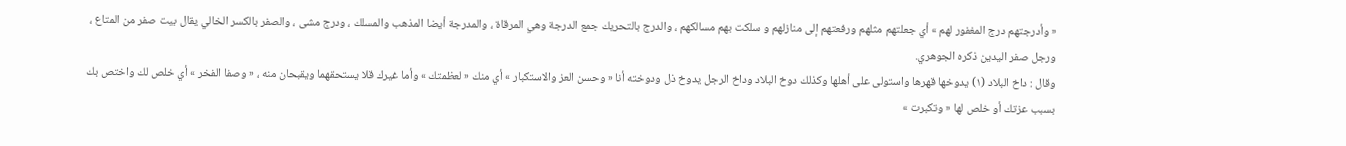« وأدرجتهم درج المغفور لهم » أي جعلتهم مثلهم ورفعتهم إلى منازلهم و سلكت بهم مسالكهم ، والدرج بالتحريك جمع الدرجة وهي المرقاة ، والمدرجة أيضا المذهب والمسلك ، ودرج مشى ، والصفر بالكسر الخالي يقال بيت صفر من المتاع ، ورجل صفر اليدين ذكره الجوهري.
وقال : داخ البلاد (١) يدوخها قهرها واستولى على أهلها وكذلك دوخ البلاد وداخ الرجل يدوخ ذل ودوخته أنا « وحسن العز والاستكبار » أي منك « لعظمتك » وأما غيرك قلا يستحقهما ويقبحان منه ، « وصفا الفخر » أي خلص لك واختص بك بسبب عزتك أو خلص لها « وتكبرت »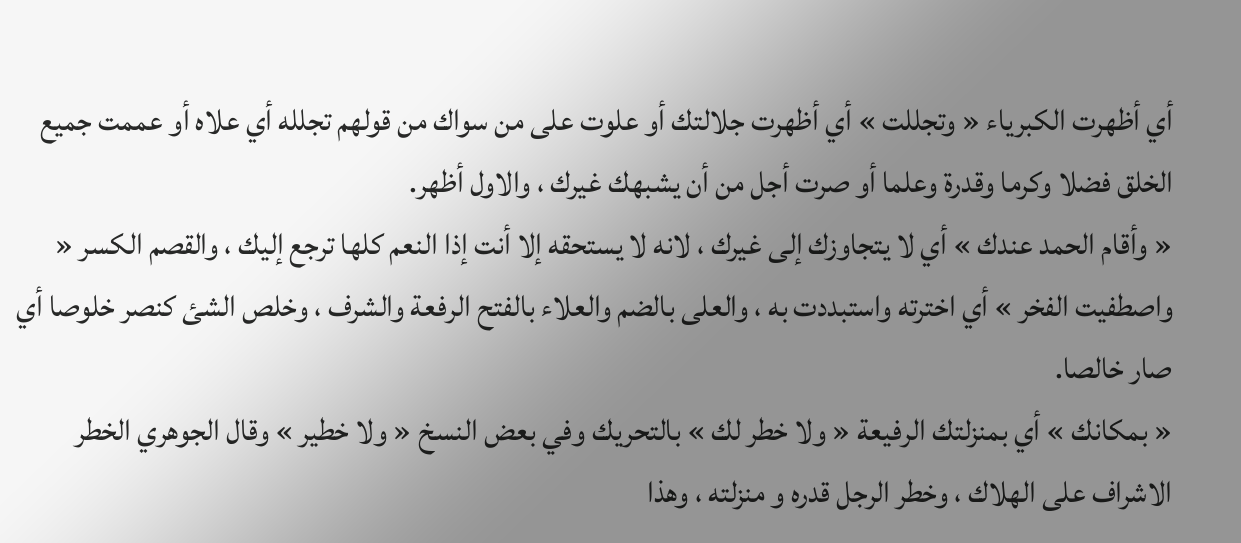أي أظهرت الكبرياء « وتجللت » أي أظهرت جلالتك أو علوت على من سواك من قولهم تجلله أي علاه أو عممت جميع الخلق فضلا وكرما وقدرة وعلما أو صرت أجل من أن يشبهك غيرك ، والاول أظهر.
« وأقام الحمد عندك » أي لا يتجاوزك إلى غيرك ، لانه لا يستحقه إلا أنت إذا النعم كلها ترجع إليك ، والقصم الكسر « واصطفيت الفخر » أي اخترته واستبددت به ، والعلى بالضم والعلاء بالفتح الرفعة والشرف ، وخلص الشئ كنصر خلوصا أي صار خالصا.
« بمكانك » أي بمنزلتك الرفيعة « ولا خطر لك » بالتحريك وفي بعض النسخ « ولا خطير » وقال الجوهري الخطر الاشراف على الهلاك ، وخطر الرجل قدره و منزلته ، وهذا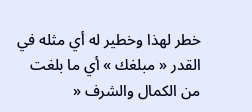خطر لهذا وخطير له أي مثله في القدر « مبلغك » أي ما بلغت من الكمال والشرف «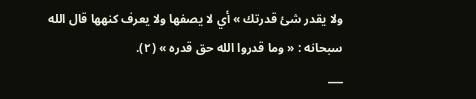ولا يقدر شئ قدرتك » أي لا يصفها ولا يعرف كنهها قال الله سبحانه : « وما قدروا الله حق قدره » (٢).
___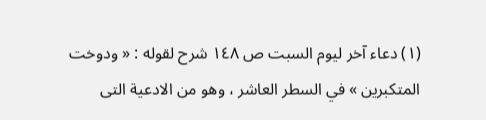(١) دعاء آخر ليوم السبت ص ١٤٨ شرح لقوله : « ودوخت المتكبرين » في السطر العاشر ، وهو من الادعية التى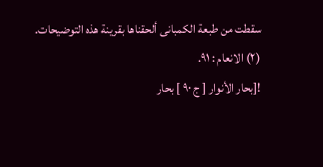سقطت من طبعة الكمبانى ألحقناها بقرينة هذه التوضيحات.
(٢) الانعام : ٩١.
![بحار الأنوار [ ج ٩٠ ] بحار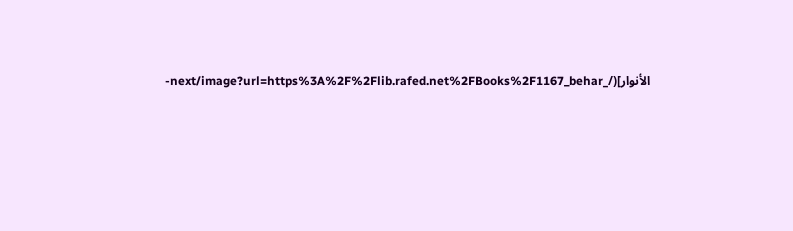الأنوار](/_next/image?url=https%3A%2F%2Flib.rafed.net%2FBooks%2F1167_behar-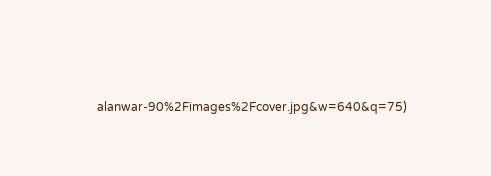alanwar-90%2Fimages%2Fcover.jpg&w=640&q=75)